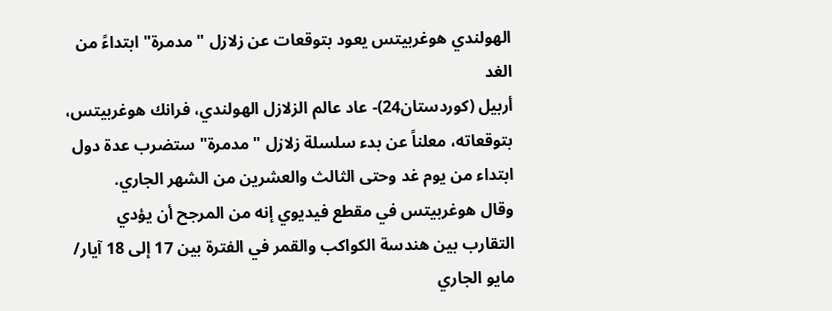الهولندي هوغربيتس يعود بتوقعات عن زلازل "مدمرة" ابتداءً من الغد
أربيل (كوردستان24)- عاد عالم الزلازل الهولندي، فرانك هوغربيتس، بتوقعاته، معلناً عن بدء سلسلة زلازل "مدمرة" ستضرب عدة دول ابتداء من يوم غد وحتى الثالث والعشرين من الشهر الجاري.
وقال هوغربيتس في مقطع فيديوي إنه من المرجح أن يؤدي التقارب بين هندسة الكواكب والقمر في الفترة بين 17 إلى 18 آيار/ مايو الجاري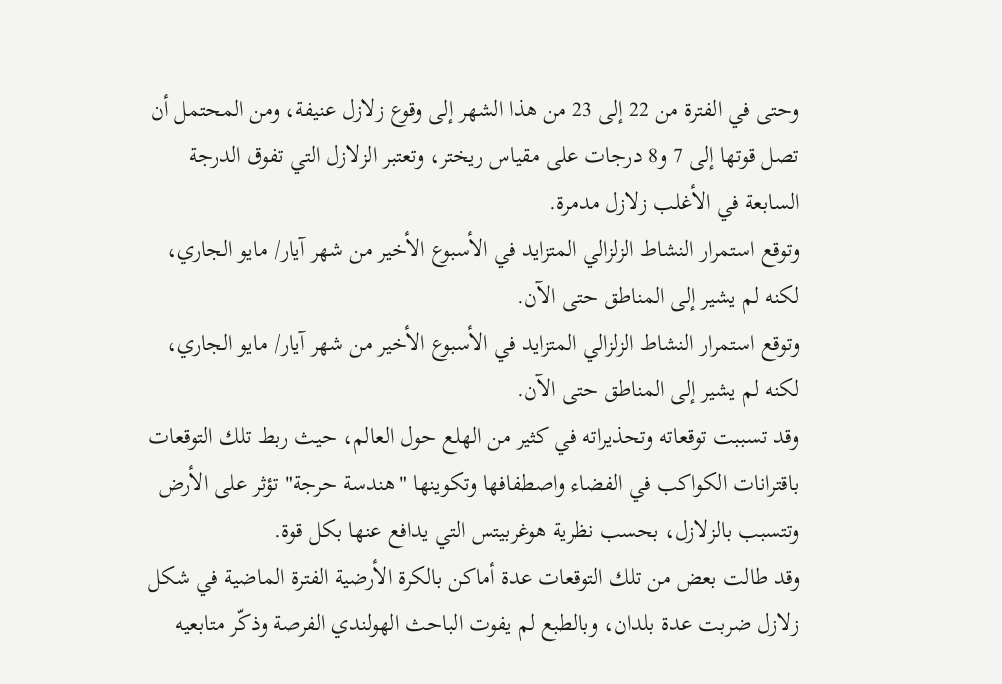وحتى في الفترة من 22 إلى 23 من هذا الشهر إلى وقوع زلازل عنيفة، ومن المحتمل أن تصل قوتها إلى 7 و8 درجات على مقياس ريختر، وتعتبر الزلازل التي تفوق الدرجة السابعة في الأغلب زلازل مدمرة.
وتوقع استمرار النشاط الزلزالي المتزايد في الأسبوع الأخير من شهر آيار/ مايو الجاري، لكنه لم يشير إلى المناطق حتى الآن.
وتوقع استمرار النشاط الزلزالي المتزايد في الأسبوع الأخير من شهر آيار/ مايو الجاري، لكنه لم يشير إلى المناطق حتى الآن.
وقد تسببت توقعاته وتحذيراته في كثير من الهلع حول العالم، حيث ربط تلك التوقعات باقترانات الكواكب في الفضاء واصطفافها وتكوينها "هندسة حرجة" تؤثر على الأرض وتتسبب بالزلازل، بحسب نظرية هوغربيتس التي يدافع عنها بكل قوة.
وقد طالت بعض من تلك التوقعات عدة أماكن بالكرة الأرضية الفترة الماضية في شكل زلازل ضربت عدة بلدان، وبالطبع لم يفوت الباحث الهولندي الفرصة وذكّر متابعيه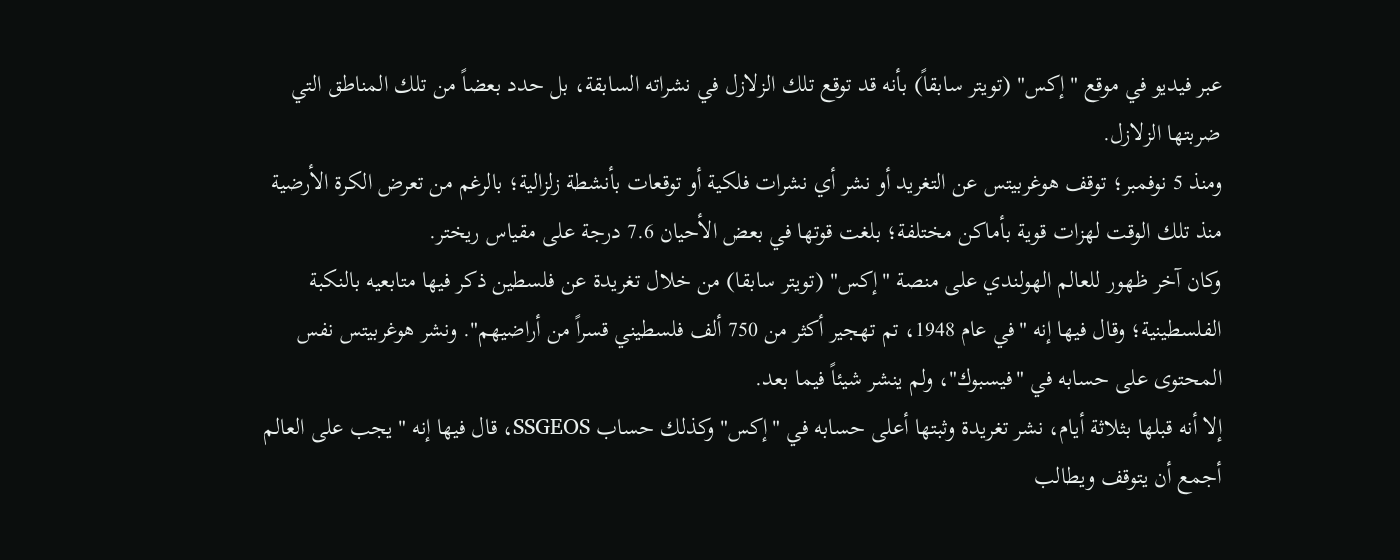عبر فيديو في موقع "إكس" (تويتر سابقاً) بأنه قد توقع تلك الزلازل في نشراته السابقة، بل حدد بعضاً من تلك المناطق التي ضربتها الزلازل.
ومنذ 5 نوفمبر؛ توقف هوغربيتس عن التغريد أو نشر أي نشرات فلكية أو توقعات بأنشطة زلزالية؛ بالرغم من تعرض الكرة الأرضية منذ تلك الوقت لهزات قوية بأماكن مختلفة؛ بلغت قوتها في بعض الأحيان 7.6 درجة على مقياس ريختر.
وكان آخر ظهور للعالم الهولندي على منصة "إكس" (تويتر سابقا) من خلال تغريدة عن فلسطين ذكر فيها متابعيه بالنكبة الفلسطينية؛ وقال فيها إنه "في عام 1948، تم تهجير أكثر من 750 ألف فلسطيني قسراً من أراضيهم". ونشر هوغربيتس نفس المحتوى على حسابه في "فيسبوك"، ولم ينشر شيئاً فيما بعد.
إلا أنه قبلها بثلاثة أيام، نشر تغريدة وثبتها أعلى حسابه في "إكس" وكذلك حساب SSGEOS، قال فيها إنه "يجب على العالم أجمع أن يتوقف ويطالب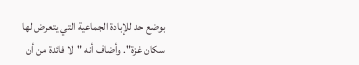بوضع حد للإبادة الجماعية التي يتعرض لها سكان غزة". وأضاف أنه "لا فائدة من أن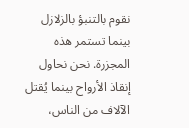نقوم بالتنبؤ بالزلازل بينما تستمر هذه المجزرة. نحن نحاول إنقاذ الأرواح بينما يُقتل الآلاف من الناس،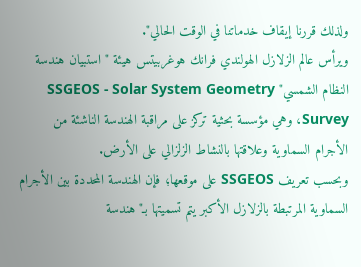ولذلك قررنا إيقاف خدماتنا في الوقت الحالي".
ويرأس عالم الزلازل الهولندي فرانك هوغربيتس هيئة "استبيان هندسة النظام الشمسي" SSGEOS - Solar System Geometry Survey، وهي مؤسسة بحثية تركز على مراقبة الهندسة الناشئة من الأجرام السماوية وعلاقتها بالنشاط الزلزالي على الأرض.
وبحسب تعريف SSGEOS على موقعها؛ فإن الهندسة المحددة بين الأجرام السماوية المرتبطة بالزلازل الأكبر يتم تسميتها بـ"هندسة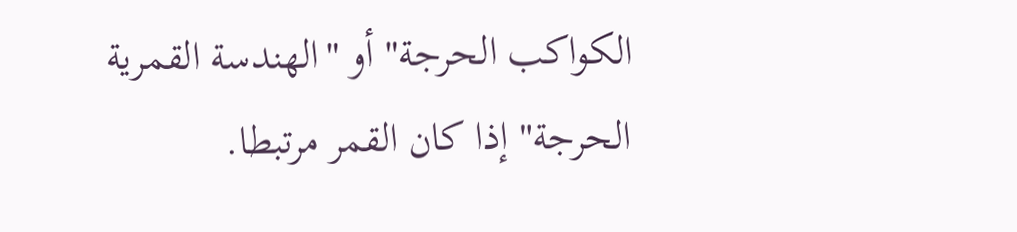الكواكب الحرجة" أو "الهندسة القمرية الحرجة" إذا كان القمر مرتبطا.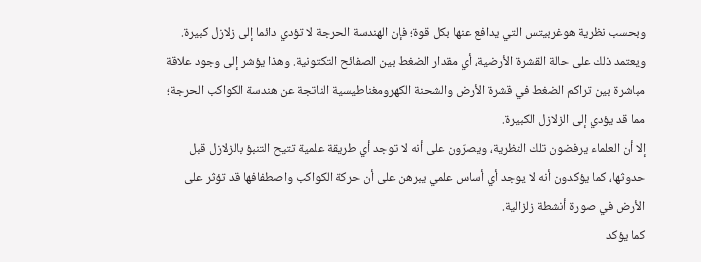وبحسب نظرية هوغربيتس التي يدافع عنها بكل قوة؛ فإن الهندسة الحرجة لا تؤدي دائما إلى زلازل كبيرة. ويعتمد ذلك على حالة القشرة الأرضية، أي مقدار الضغط بين الصفائح التكتونية. وهذا يؤشر إلى وجود علاقة مباشرة بين تراكم الضغط في قشرة الأرض والشحنة الكهرومغناطيسية الناتجة عن هندسة الكواكب الحرجة؛ مما قد يؤدي إلى الزلازل الكبيرة.
إلا أن العلماء يرفضون تلك النظرية، ويصرّون على أنه لا توجد أي طريقة علمية تتيح التنبؤ بالزلازل قبل حدوثها، كما يؤكدون أنه لا يوجد أي أساس علمي يبرهن على أن حركة الكواكب واصطفافها قد تؤثر على الأرض في صورة أنشطة زلزالية.
كما يؤكد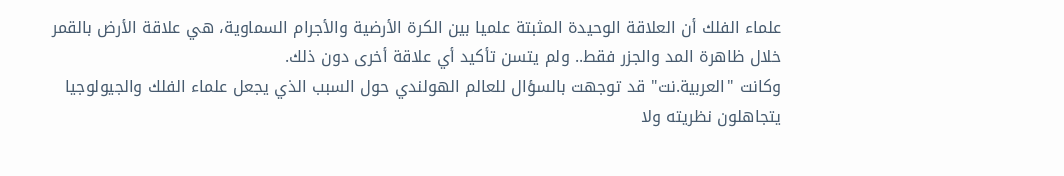علماء الفلك أن العلاقة الوحيدة المثبتة علميا بين الكرة الأرضية والأجرام السماوية، هي علاقة الأرض بالقمر خلال ظاهرة المد والجزر فقط.. ولم يتسن تأكيد أي علاقة أخرى دون ذلك.
وكانت "العربية.نت" قد توجهت بالسؤال للعالم الهولندي حول السبب الذي يجعل علماء الفلك والجيولوجيا يتجاهلون نظريته ولا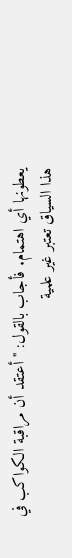يعطونها أي اهتمام. فأجاب بالقول: "أعتقد أن مراقبة الكواكب في هذا السياق تعتبر غير علمية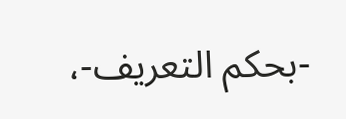-بحكم التعريف-،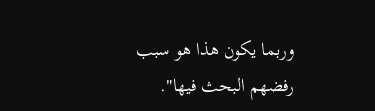وربما يكون هذا هو سبب رفضهم البحث فيها".